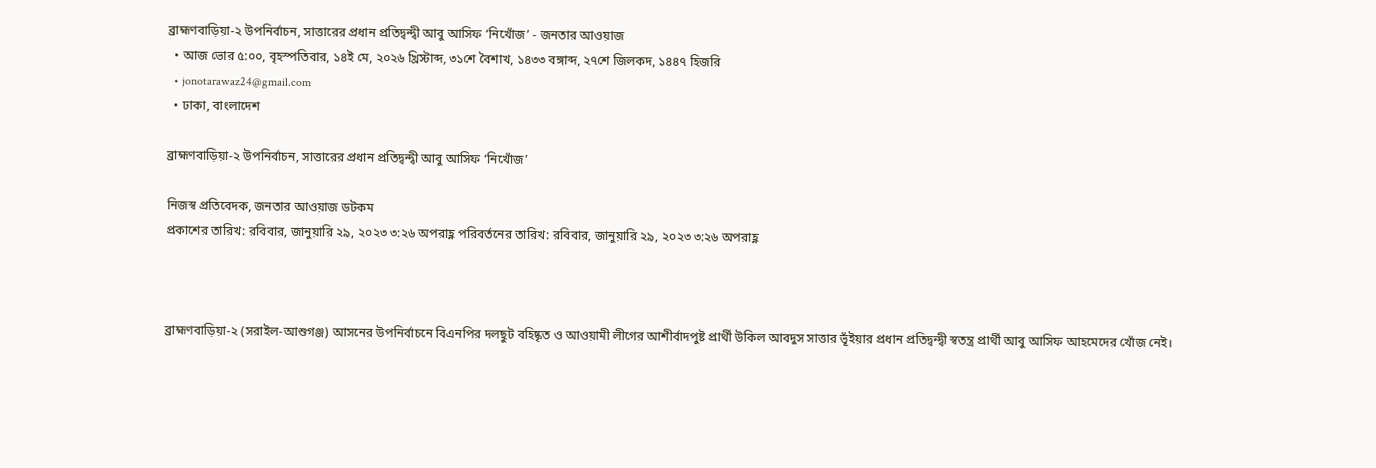ব্রাহ্মণবাড়িয়া-২ উপনির্বাচন, সাত্তারের প্রধান প্রতিদ্বন্দ্বী আবু আসিফ ‘নিখোঁজ’ - জনতার আওয়াজ
  • আজ ভোর ৫:০০, বৃহস্পতিবার, ১৪ই মে, ২০২৬ খ্রিস্টাব্দ, ৩১শে বৈশাখ, ১৪৩৩ বঙ্গাব্দ, ২৭শে জিলকদ, ১৪৪৭ হিজরি
  • jonotarawaz24@gmail.com
  • ঢাকা, বাংলাদেশ

ব্রাহ্মণবাড়িয়া-২ উপনির্বাচন, সাত্তারের প্রধান প্রতিদ্বন্দ্বী আবু আসিফ ‘নিখোঁজ’

নিজস্ব প্রতিবেদক, জনতার আওয়াজ ডটকম
প্রকাশের তারিখ: রবিবার, জানুয়ারি ২৯, ২০২৩ ৩:২৬ অপরাহ্ণ পরিবর্তনের তারিখ: রবিবার, জানুয়ারি ২৯, ২০২৩ ৩:২৬ অপরাহ্ণ



ব্রাহ্মণবাড়িয়া-২ (সরাইল-আশুগঞ্জ) আসনের উপনির্বাচনে বিএনপির দলছুট বহিষ্কৃত ও আওয়ামী লীগের আশীর্বাদপুষ্ট প্রার্থী উকিল আবদুস সাত্তার ভূঁইয়ার প্রধান প্রতিদ্বন্দ্বী স্বতন্ত্র প্রার্থী আবু আসিফ আহমেদের খোঁজ নেই।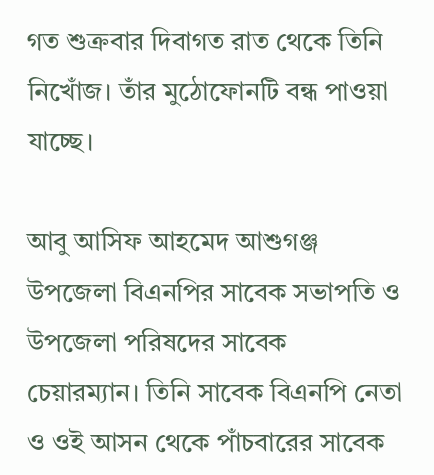গত শুক্রবার দিবাগত রাত থেকে তিনি নিখোঁজ। তাঁর মুঠোফোনটি বন্ধ পাওয়া যাচ্ছে।

আবু আসিফ আহমেদ আশুগঞ্জ উপজেলা বিএনপির সাবেক সভাপতি ও উপজেলা পরিষদের সাবেক চেয়ারম্যান। তিনি সাবেক বিএনপি নেতা ও ওই আসন থেকে পাঁচবারের সাবেক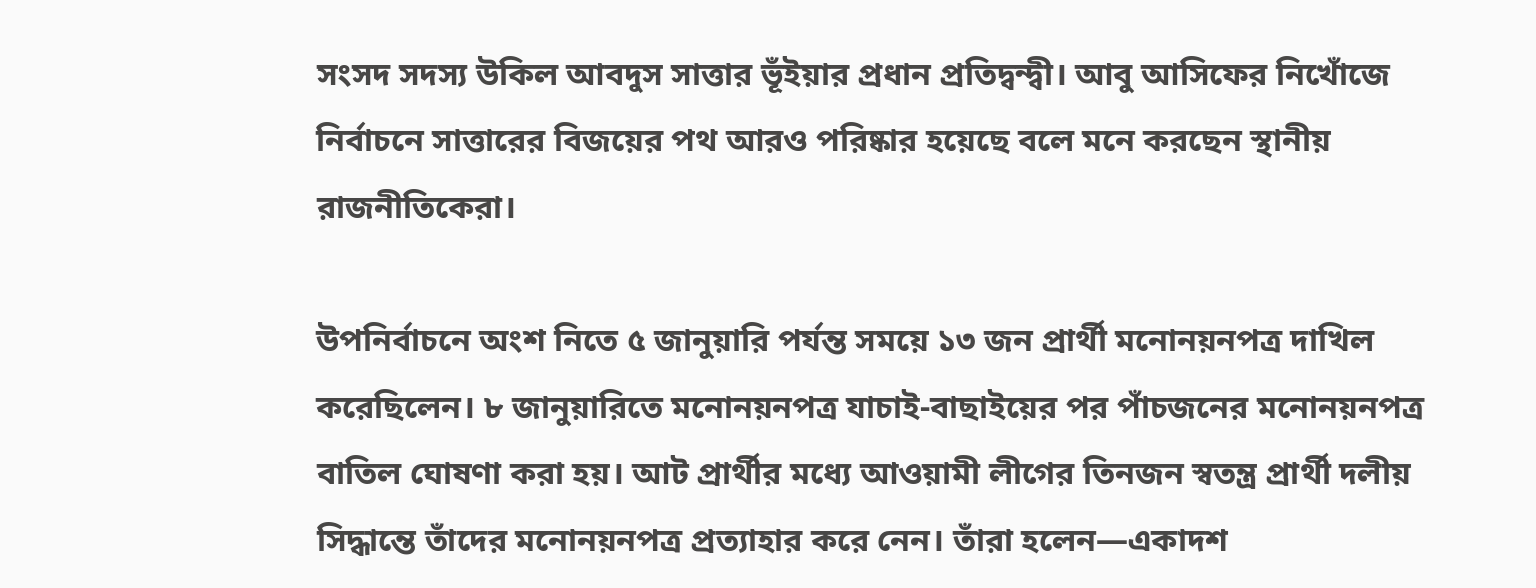সংসদ সদস্য উকিল আবদুস সাত্তার ভূঁইয়ার প্রধান প্রতিদ্বন্দ্বী। আবু আসিফের নিখোঁজে নির্বাচনে সাত্তারের বিজয়ের পথ আরও পরিষ্কার হয়েছে বলে মনে করছেন স্থানীয় রাজনীতিকেরা।

উপনির্বাচনে অংশ নিতে ৫ জানুয়ারি পর্যন্ত সময়ে ১৩ জন প্রার্থী মনোনয়নপত্র দাখিল করেছিলেন। ৮ জানুয়ারিতে মনোনয়নপত্র যাচাই-বাছাইয়ের পর পাঁচজনের মনোনয়নপত্র বাতিল ঘোষণা করা হয়। আট প্রার্থীর মধ্যে আওয়ামী লীগের তিনজন স্বতন্ত্র প্রার্থী দলীয় সিদ্ধান্তে তাঁদের মনোনয়নপত্র প্রত্যাহার করে নেন। তাঁরা হলেন—একাদশ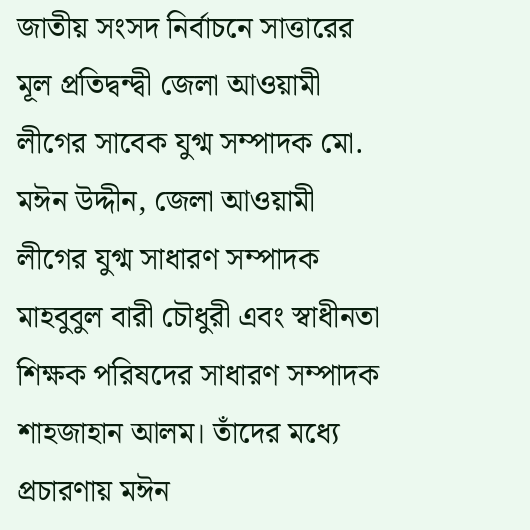জাতীয় সংসদ নির্বাচনে সাত্তারের মূল প্রতিদ্বন্দ্বী জেলা আওয়ামী লীগের সাবেক যুগ্ম সম্পাদক মো. মঈন উদ্দীন, জেলা আওয়ামী লীগের যুগ্ম সাধারণ সম্পাদক মাহবুবুল বারী চৌধুরী এবং স্বাধীনতা শিক্ষক পরিষদের সাধারণ সম্পাদক শাহজাহান আলম। তাঁদের মধ্যে প্রচারণায় মঈন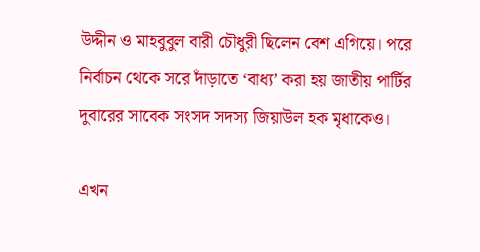উদ্দীন ও মাহবুবুল বারী চৌধুরী ছিলেন বেশ এগিয়ে। পরে নির্বাচন থেকে সরে দাঁড়াতে ‘বাধ্য’ করা হয় জাতীয় পার্টির দুবারের সাবেক সংসদ সদস্য জিয়াউল হক মৃধাকেও।

এখন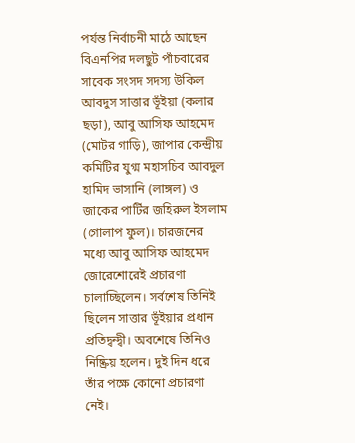পর্যন্ত নির্বাচনী মাঠে আছেন বিএনপির দলছুট পাঁচবারের সাবেক সংসদ সদস্য উকিল আবদুস সাত্তার ভূঁইয়া (কলার ছড়া), আবু আসিফ আহমেদ (মোটর গাড়ি), জাপার কেন্দ্রীয় কমিটির যুগ্ম মহাসচিব আবদুল হামিদ ভাসানি (লাঙ্গল) ও জাকের পার্টির জহিরুল ইসলাম (গোলাপ ফুল)। চারজনের মধ্যে আবু আসিফ আহমেদ জোরেশোরেই প্রচারণা চালাচ্ছিলেন। সর্বশেষ তিনিই ছিলেন সাত্তার ভূঁইয়ার প্রধান প্রতিদ্বন্দ্বী। অবশেষে তিনিও নিষ্ক্রিয় হলেন। দুই দিন ধরে তাঁর পক্ষে কোনো প্রচারণা নেই।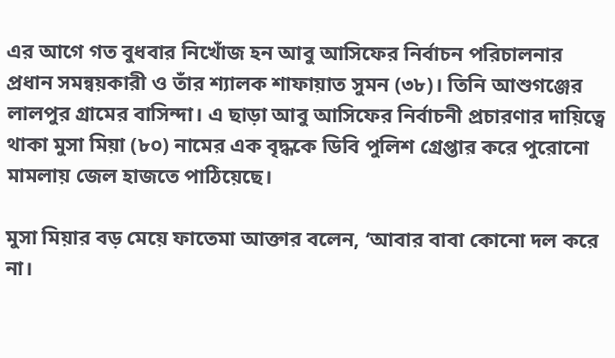এর আগে গত বুধবার নিখোঁজ হন আবু আসিফের নির্বাচন পরিচালনার প্রধান সমন্বয়কারী ও তাঁর শ্যালক শাফায়াত সুমন (৩৮)। তিনি আশুগঞ্জের লালপুর গ্রামের বাসিন্দা। এ ছাড়া আবু আসিফের নির্বাচনী প্রচারণার দায়িত্বে থাকা মুসা মিয়া (৮০) নামের এক বৃদ্ধকে ডিবি পুলিশ গ্রেপ্তার করে পুরোনো মামলায় জেল হাজতে পাঠিয়েছে।

মুসা মিয়ার বড় মেয়ে ফাতেমা আক্তার বলেন, ‘আবার বাবা কোনো দল করে না।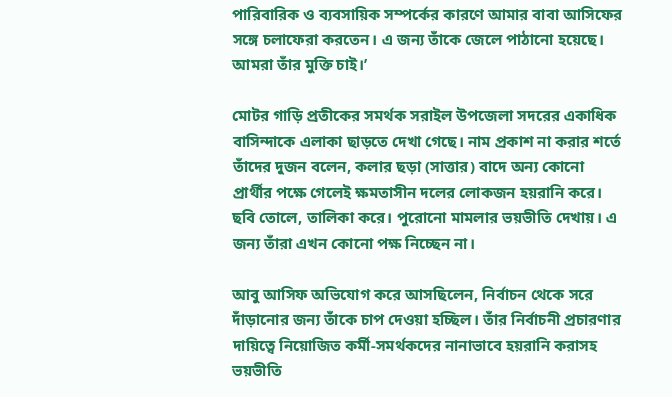পারিবারিক ও ব্যবসায়িক সম্পর্কের কারণে আমার বাবা আসিফের সঙ্গে চলাফেরা করতেন। এ জন্য তাঁকে জেলে পাঠানো হয়েছে। আমরা তাঁর মুক্তি চাই।’

মোটর গাড়ি প্রতীকের সমর্থক সরাইল উপজেলা সদরের একাধিক বাসিন্দাকে এলাকা ছাড়তে দেখা গেছে। নাম প্রকাশ না করার শর্তে তাঁদের দুজন বলেন, কলার ছড়া (সাত্তার) বাদে অন্য কোনো প্রার্থীর পক্ষে গেলেই ক্ষমতাসীন দলের লোকজন হয়রানি করে। ছবি তোলে, তালিকা করে। পুরোনো মামলার ভয়ভীতি দেখায়। এ জন্য তাঁরা এখন কোনো পক্ষ নিচ্ছেন না।

আবু আসিফ অভিযোগ করে আসছিলেন, নির্বাচন থেকে সরে দাঁড়ানোর জন্য তাঁকে চাপ দেওয়া হচ্ছিল। তাঁর নির্বাচনী প্রচারণার দায়িত্বে নিয়োজিত কর্মী-সমর্থকদের নানাভাবে হয়রানি করাসহ ভয়ভীতি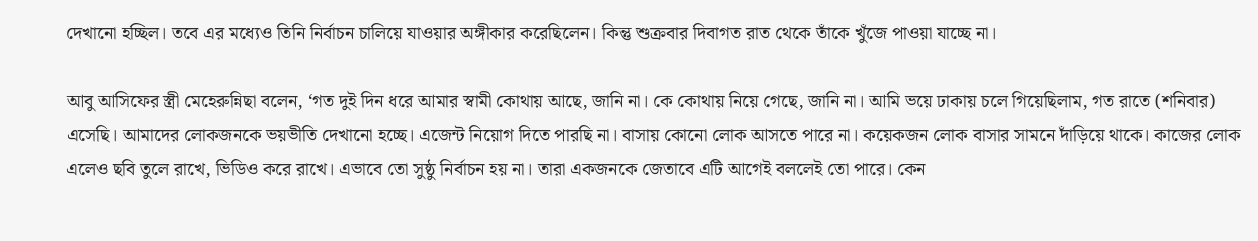দেখানো হচ্ছিল। তবে এর মধ্যেও তিনি নির্বাচন চালিয়ে যাওয়ার অঙ্গীকার করেছিলেন। কিন্তু শুক্রবার দিবাগত রাত থেকে তাঁকে খুঁজে পাওয়া যাচ্ছে না।

আবু আসিফের স্ত্রী মেহেরুন্নিছা বলেন, ‘গত দুই দিন ধরে আমার স্বামী কোথায় আছে, জানি না। কে কোথায় নিয়ে গেছে, জানি না। আমি ভয়ে ঢাকায় চলে গিয়েছিলাম, গত রাতে (শনিবার) এসেছি। আমাদের লোকজনকে ভয়ভীতি দেখানো হচ্ছে। এজেন্ট নিয়োগ দিতে পারছি না। বাসায় কোনো লোক আসতে পারে না। কয়েকজন লোক বাসার সামনে দাঁড়িয়ে থাকে। কাজের লোক এলেও ছবি তুলে রাখে, ভিডিও করে রাখে। এভাবে তো সুষ্ঠু নির্বাচন হয় না। তারা একজনকে জেতাবে এটি আগেই বললেই তো পারে। কেন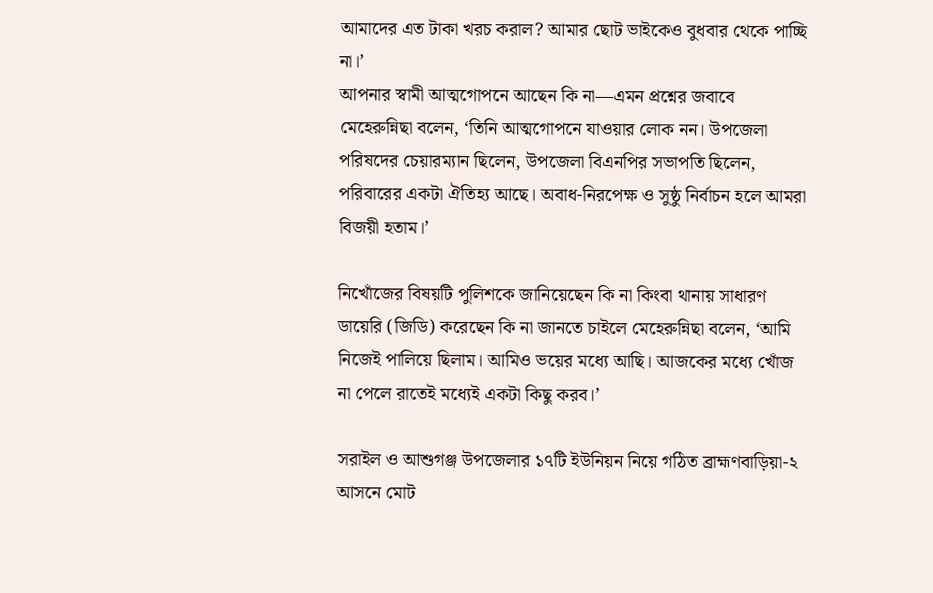আমাদের এত টাকা খরচ করাল? আমার ছোট ভাইকেও বুধবার থেকে পাচ্ছি না।’
আপনার স্বামী আত্মগোপনে আছেন কি না—এমন প্রশ্নের জবাবে মেহেরুন্নিছা বলেন, ‘তিনি আত্মগোপনে যাওয়ার লোক নন। উপজেলা পরিষদের চেয়ারম্যান ছিলেন, উপজেলা বিএনপির সভাপতি ছিলেন, পরিবারের একটা ঐতিহ্য আছে। অবাধ-নিরপেক্ষ ও সুষ্ঠু নির্বাচন হলে আমরা বিজয়ী হতাম।’

নিখোঁজের বিষয়টি পুলিশকে জানিয়েছেন কি না কিংবা থানায় সাধারণ ডায়েরি (জিডি) করেছেন কি না জানতে চাইলে মেহেরুন্নিছা বলেন, ‘আমি নিজেই পালিয়ে ছিলাম। আমিও ভয়ের মধ্যে আছি। আজকের মধ্যে খোঁজ না পেলে রাতেই মধ্যেই একটা কিছু করব।’

সরাইল ও আশুগঞ্জ উপজেলার ১৭টি ইউনিয়ন নিয়ে গঠিত ব্রাহ্মণবাড়িয়া-২ আসনে মোট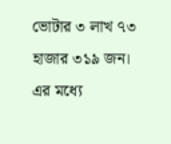ভোটার ৩ লাখ ৭৩ হাজার ৩১৯ জন। এর মধ্যে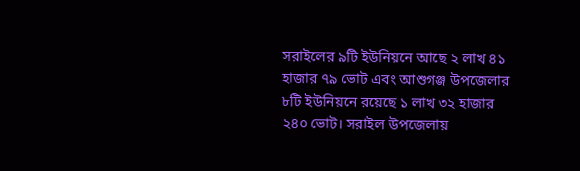সরাইলের ৯টি ইউনিয়নে আছে ২ লাখ ৪১ হাজার ৭৯ ভোট এবং আশুগঞ্জ উপজেলার ৮টি ইউনিয়নে রয়েছে ১ লাখ ৩২ হাজার ২৪০ ভোট। সরাইল উপজেলায়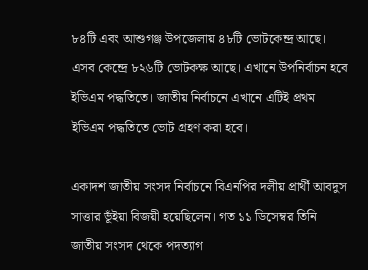৮৪টি এবং আশুগঞ্জ উপজেলায় ৪৮টি ভোটকেন্দ্র আছে। এসব কেন্দ্রে ৮২৬টি ভোটকক্ষ আছে। এখানে উপনির্বাচন হবে ইভিএম পদ্ধতিতে। জাতীয় নির্বাচনে এখানে এটিই প্রথম ইভিএম পদ্ধতিতে ভোট গ্রহণ করা হবে।

একাদশ জাতীয় সংসদ নির্বাচনে বিএনপির দলীয় প্রার্থী আবদুস সাত্তার ভূঁইয়া বিজয়ী হয়েছিলেন। গত ১১ ডিসেম্বর তিনি জাতীয় সংসদ থেকে পদত্যাগ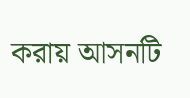করায় আসনটি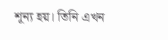শূন্য হয়। তিনি এখন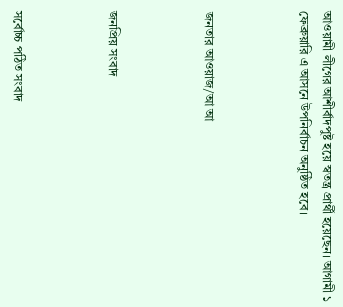আওয়ামী লীগের আশীর্বাদপুষ্ট হয়ে স্বতন্ত্র প্রার্থী হয়েছেন। আগামী ১ ফেব্রুয়ারি এ আসনে উপনির্বাচন অনুষ্ঠিত হবে।



জনতার আওয়াজ/আ আ



জনপ্রিয় সংবাদ



সর্বোচ্চ পঠিত সংবাদ